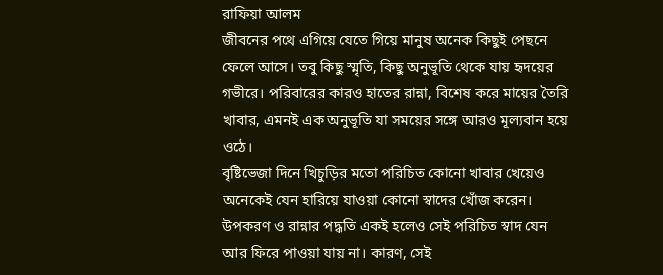রাফিয়া আলম
জীবনের পথে এগিয়ে যেতে গিয়ে মানুষ অনেক কিছুই পেছনে ফেলে আসে। তবু কিছু স্মৃতি, কিছু অনুভূতি থেকে যায় হৃদয়ের গভীরে। পরিবারের কারও হাতের রান্না, বিশেষ করে মায়ের তৈরি খাবার, এমনই এক অনুভূতি যা সময়ের সঙ্গে আরও মূল্যবান হয়ে ওঠে।
বৃষ্টিভেজা দিনে খিচুড়ির মতো পরিচিত কোনো খাবার খেয়েও অনেকেই যেন হারিয়ে যাওয়া কোনো স্বাদের খোঁজ করেন। উপকরণ ও রান্নার পদ্ধতি একই হলেও সেই পরিচিত স্বাদ যেন আর ফিরে পাওয়া যায় না। কারণ, সেই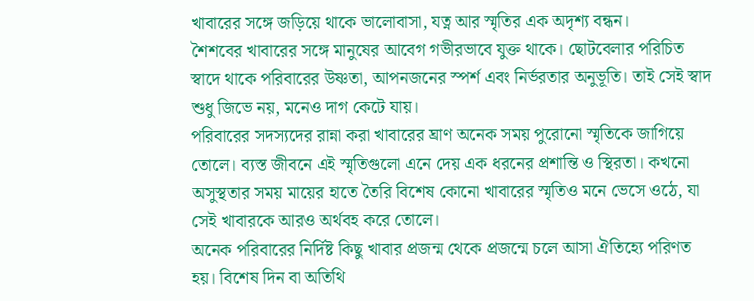খাবারের সঙ্গে জড়িয়ে থাকে ভালোবাসা, যত্ন আর স্মৃতির এক অদৃশ্য বন্ধন।
শৈশবের খাবারের সঙ্গে মানুষের আবেগ গভীরভাবে যুক্ত থাকে। ছোটবেলার পরিচিত স্বাদে থাকে পরিবারের উষ্ণতা, আপনজনের স্পর্শ এবং নির্ভরতার অনুভূতি। তাই সেই স্বাদ শুধু জিভে নয়, মনেও দাগ কেটে যায়।
পরিবারের সদস্যদের রান্না করা খাবারের ঘ্রাণ অনেক সময় পুরোনো স্মৃতিকে জাগিয়ে তোলে। ব্যস্ত জীবনে এই স্মৃতিগুলো এনে দেয় এক ধরনের প্রশান্তি ও স্থিরতা। কখনো অসুস্থতার সময় মায়ের হাতে তৈরি বিশেষ কোনো খাবারের স্মৃতিও মনে ভেসে ওঠে, যা সেই খাবারকে আরও অর্থবহ করে তোলে।
অনেক পরিবারের নির্দিষ্ট কিছু খাবার প্রজন্ম থেকে প্রজন্মে চলে আসা ঐতিহ্যে পরিণত হয়। বিশেষ দিন বা অতিথি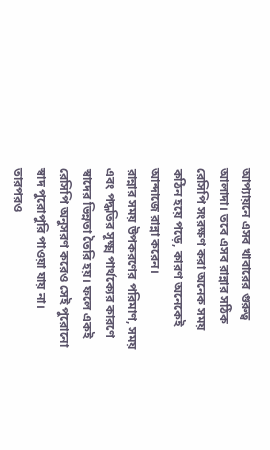আপ্যায়নে এসব খাবারের গুরুত্ব আলাদা। তবে এসব রান্নার সঠিক রেসিপি সংরক্ষণ করা অনেক সময় কঠিন হয়ে পড়ে, কারণ অনেকেই আন্দাজে রান্না করেন।
রান্নার সময় উপকরণের পরিমাণ, সময় এবং পদ্ধতির সূক্ষ্ম পার্থক্যের কারণে স্বাদের ভিন্নতা তৈরি হয়। ফলে একই রেসিপি অনুসরণ করেও সেই পুরোনো স্বাদ পুরোপুরি পাওয়া যায় না।
তারপরও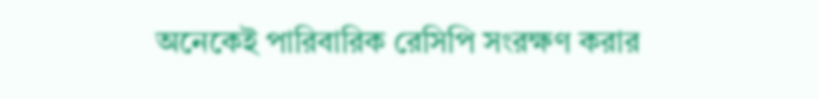অনেকেই পারিবারিক রেসিপি সংরক্ষণ করার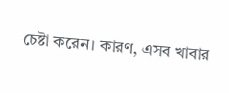চেষ্টা করেন। কারণ, এসব খাবার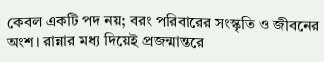কেবল একটি পদ নয়; বরং পরিবারের সংস্কৃতি ও জীবনের অংশ। রান্নার মধ্য দিয়েই প্রজন্মান্তরে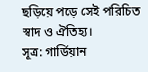ছড়িয়ে পড়ে সেই পরিচিত স্বাদ ও ঐতিহ্য।
সূত্র: গার্ডিয়ান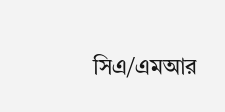সিএ/এমআর